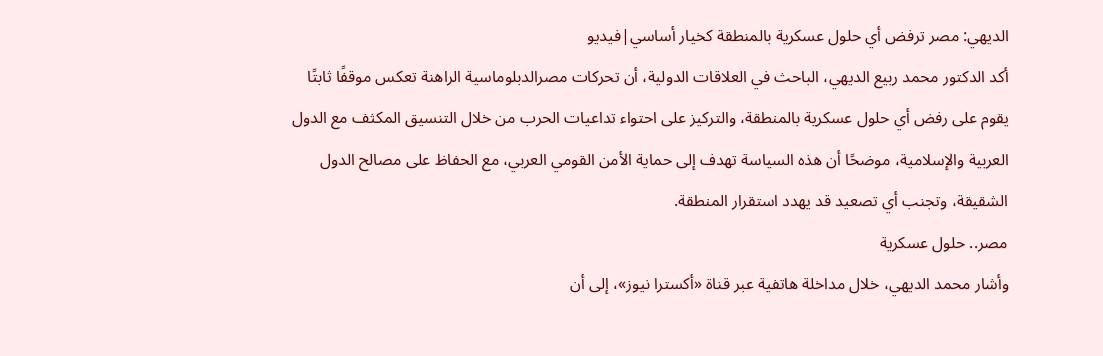الديهي: مصر ترفض أي حلول عسكرية بالمنطقة كخيار أساسي|فيديو
أكد الدكتور محمد ربيع الديهي، الباحث في العلاقات الدولية، أن تحركات مصرالدبلوماسية الراهنة تعكس موقفًا ثابتًا يقوم على رفض أي حلول عسكرية بالمنطقة، والتركيز على احتواء تداعيات الحرب من خلال التنسيق المكثف مع الدول العربية والإسلامية، موضحًا أن هذه السياسة تهدف إلى حماية الأمن القومي العربي، مع الحفاظ على مصالح الدول الشقيقة، وتجنب أي تصعيد قد يهدد استقرار المنطقة.
مصر.. حلول عسكرية
وأشار محمد الديهي، خلال مداخلة هاتفية عبر قناة «أكسترا نيوز»، إلى أن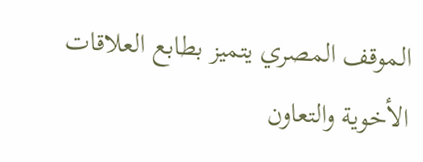الموقف المصري يتميز بطابع العلاقات الأخوية والتعاون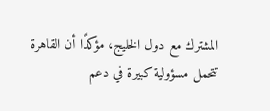المشترك مع دول الخليج، مؤكدًا أن القاهرة تتحمل مسؤولية كبيرة في دعم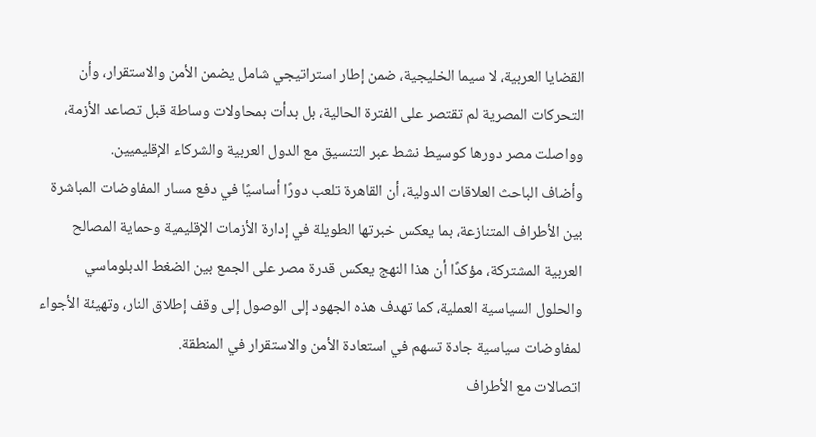القضايا العربية، لا سيما الخليجية، ضمن إطار استراتيجي شامل يضمن الأمن والاستقرار، وأن التحركات المصرية لم تقتصر على الفترة الحالية، بل بدأت بمحاولات وساطة قبل تصاعد الأزمة، وواصلت مصر دورها كوسيط نشط عبر التنسيق مع الدول العربية والشركاء الإقليميين.
وأضاف الباحث العلاقات الدولية، أن القاهرة تلعب دورًا أساسيًا في دفع مسار المفاوضات المباشرة بين الأطراف المتنازعة، بما يعكس خبرتها الطويلة في إدارة الأزمات الإقليمية وحماية المصالح العربية المشتركة، مؤكدًا أن هذا النهج يعكس قدرة مصر على الجمع بين الضغط الدبلوماسي والحلول السياسية العملية، كما تهدف هذه الجهود إلى الوصول إلى وقف إطلاق النار، وتهيئة الأجواء لمفاوضات سياسية جادة تسهم في استعادة الأمن والاستقرار في المنطقة.
اتصالات مع الأطراف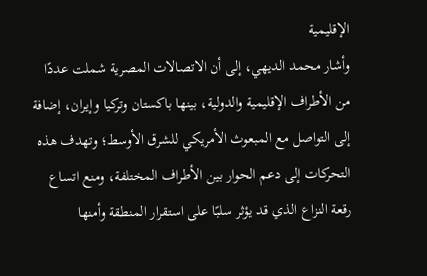الإقليمية
وأشار محمد الديهي، إلى أن الاتصالات المصرية شملت عددًا من الأطراف الإقليمية والدولية، بينها باكستان وتركيا وإيران، إضافة إلى التواصل مع المبعوث الأمريكي للشرق الأوسط؛ وتهدف هذه التحركات إلى دعم الحوار بين الأطراف المختلفة، ومنع اتساع رقعة النزاع الذي قد يؤثر سلبًا على استقرار المنطقة وأمنها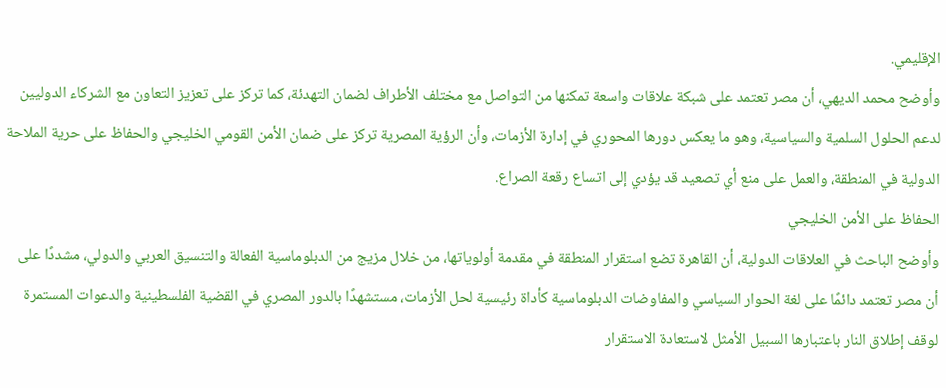الإقليمي.
وأوضح محمد الديهي، أن مصر تعتمد على شبكة علاقات واسعة تمكنها من التواصل مع مختلف الأطراف لضمان التهدئة، كما تركز على تعزيز التعاون مع الشركاء الدوليين لدعم الحلول السلمية والسياسية، وهو ما يعكس دورها المحوري في إدارة الأزمات، وأن الرؤية المصرية تركز على ضمان الأمن القومي الخليجي والحفاظ على حرية الملاحة الدولية في المنطقة، والعمل على منع أي تصعيد قد يؤدي إلى اتساع رقعة الصراع.
الحفاظ على الأمن الخليجي
وأوضح الباحث في العلاقات الدولية، أن القاهرة تضع استقرار المنطقة في مقدمة أولوياتها، من خلال مزيج من الدبلوماسية الفعالة والتنسيق العربي والدولي، مشددًا على أن مصر تعتمد دائمًا على لغة الحوار السياسي والمفاوضات الدبلوماسية كأداة رئيسية لحل الأزمات، مستشهدًا بالدور المصري في القضية الفلسطينية والدعوات المستمرة لوقف إطلاق النار باعتبارها السبيل الأمثل لاستعادة الاستقرار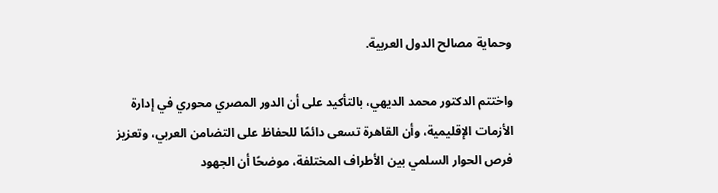وحماية مصالح الدول العربية.

واختتم الدكتور محمد الديهي، بالتأكيد على أن الدور المصري محوري في إدارة الأزمات الإقليمية، وأن القاهرة تسعى دائمًا للحفاظ على التضامن العربي، وتعزيز فرص الحوار السلمي بين الأطراف المختلفة، موضحًا أن الجهود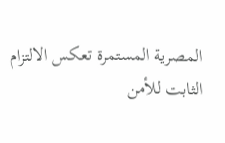المصرية المستمرة تعكس الالتزام الثابت للأمن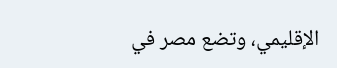الإقليمي، وتضع مصر في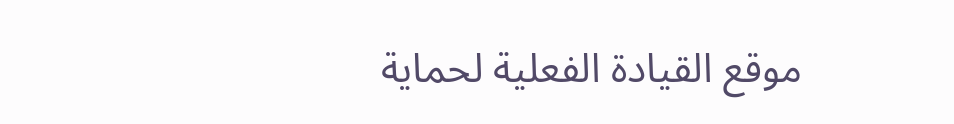موقع القيادة الفعلية لحماية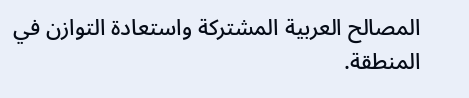المصالح العربية المشتركة واستعادة التوازن في المنطقة.